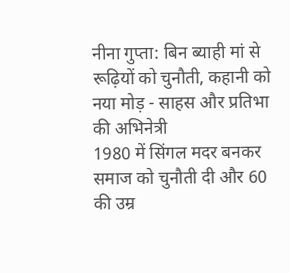नीना गुप्ता: बिन ब्याही मां से रूढ़ियों को चुनौती, कहानी को नया मोड़ - साहस और प्रतिभा की अभिनेत्री
1980 में सिंगल मदर बनकर समाज को चुनौती दी और 60 की उम्र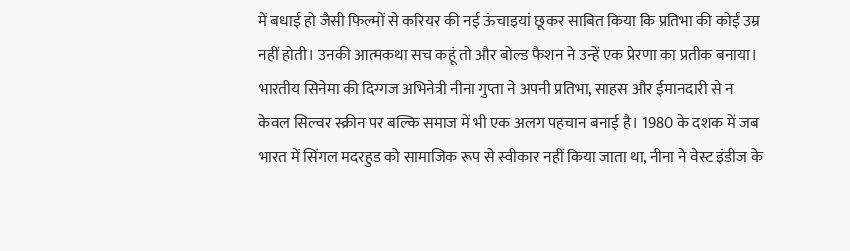में बधाई हो जैसी फिल्मों से करियर की नई ऊंचाइयां छूकर साबित किया कि प्रतिभा की कोई उम्र नहीं होती। उनकी आत्मकथा सच कहूं तो और बोल्ड फैशन ने उन्हें एक प्रेरणा का प्रतीक बनाया।
भारतीय सिनेमा की दिग्गज अभिनेत्री नीना गुप्ता ने अपनी प्रतिभा, साहस और ईमानदारी से न केवल सिल्वर स्क्रीन पर बल्कि समाज में भी एक अलग पहचान बनाई है। 1980 के दशक में जब भारत में सिंगल मदरहुड को सामाजिक रूप से स्वीकार नहीं किया जाता था, नीना ने वेस्ट इंडीज के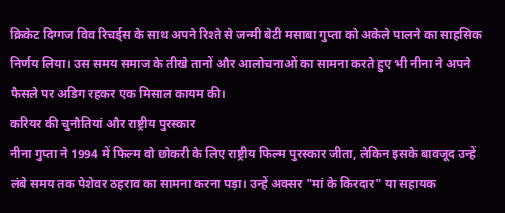क्रिकेट दिग्गज विव रिचर्ड्स के साथ अपने रिश्ते से जन्मी बेटी मसाबा गुप्ता को अकेले पालने का साहसिक निर्णय लिया। उस समय समाज के तीखे तानों और आलोचनाओं का सामना करते हुए भी नीना ने अपने फैसले पर अडिग रहकर एक मिसाल कायम की।
करियर की चुनौतियां और राष्ट्रीय पुरस्कार
नीना गुप्ता ने 1994 में फिल्म वो छोकरी के लिए राष्ट्रीय फिल्म पुरस्कार जीता, लेकिन इसके बावजूद उन्हें लंबे समय तक पेशेवर ठहराव का सामना करना पड़ा। उन्हें अक्सर "मां के किरदार" या सहायक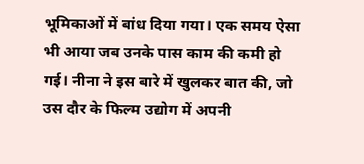भूमिकाओं में बांध दिया गया। एक समय ऐसा भी आया जब उनके पास काम की कमी हो गई। नीना ने इस बारे में खुलकर बात की, जो उस दौर के फिल्म उद्योग में अपनी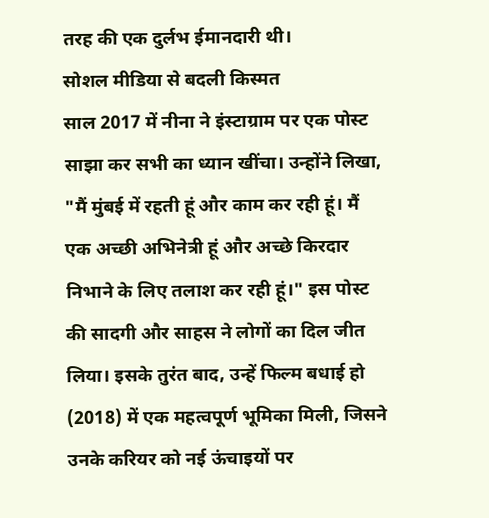तरह की एक दुर्लभ ईमानदारी थी।
सोशल मीडिया से बदली किस्मत
साल 2017 में नीना ने इंस्टाग्राम पर एक पोस्ट साझा कर सभी का ध्यान खींचा। उन्होंने लिखा, "मैं मुंबई में रहती हूं और काम कर रही हूं। मैं एक अच्छी अभिनेत्री हूं और अच्छे किरदार निभाने के लिए तलाश कर रही हूं।" इस पोस्ट की सादगी और साहस ने लोगों का दिल जीत लिया। इसके तुरंत बाद, उन्हें फिल्म बधाई हो (2018) में एक महत्वपूर्ण भूमिका मिली, जिसने उनके करियर को नई ऊंचाइयों पर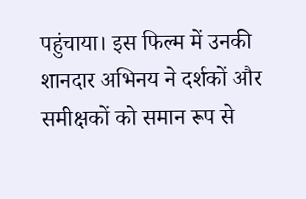पहुंचाया। इस फिल्म में उनकी शानदार अभिनय ने दर्शकों और समीक्षकों को समान रूप से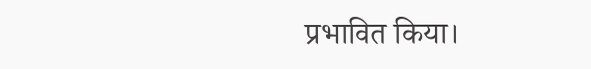प्रभावित किया।